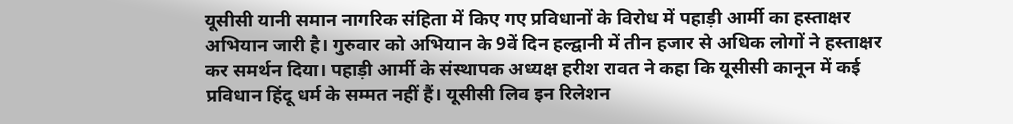यूसीसी यानी समान नागरिक संहिता में किए गए प्रविधानों के विरोध में पहाड़ी आर्मी का हस्ताक्षर अभियान जारी है। गुरुवार को अभियान के 9वें दिन हल्द्वानी में तीन हजार से अधिक लोगों ने हस्ताक्षर कर समर्थन दिया। पहाड़ी आर्मी के संस्थापक अध्यक्ष हरीश रावत ने कहा कि यूसीसी कानून में कई प्रविधान हिंदू धर्म के सम्मत नहीं हैं। यूसीसी लिव इन रिलेशन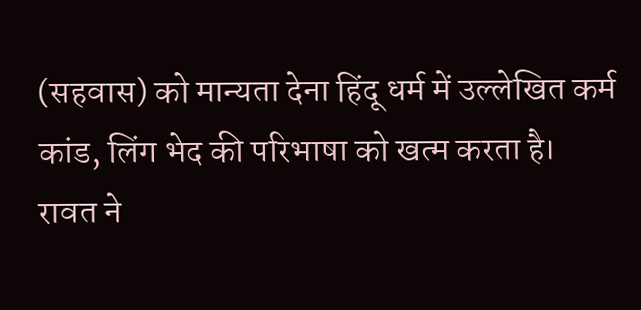(सहवास) को मान्यता देना हिंदू धर्म में उल्लेखित कर्म कांड, लिंग भेद की परिभाषा को खत्म करता है।
रावत ने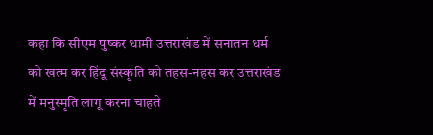कहा कि सीएम पुष्कर धामी उत्तराखंड में सनातन धर्म को खत्म कर हिंदू संस्कृति को तहस-नहस कर उत्तराखंड में मनुस्मृति लागू करना चाहते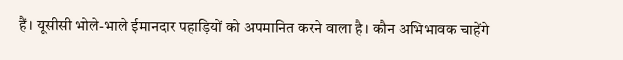हैं। यूसीसी भोले-भाले ईमानदार पहाड़ियों को अपमानित करने वाला है। कौन अभिभावक चाहेंगे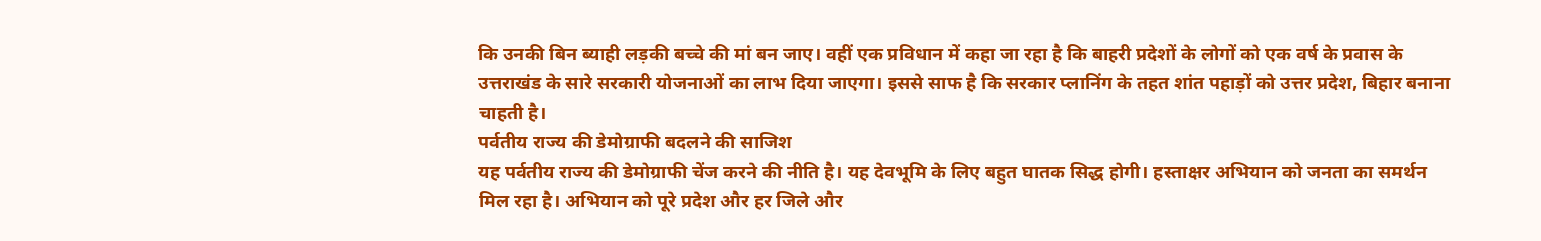कि उनकी बिन ब्याही लड़की बच्चे की मां बन जाए। वहीं एक प्रविधान में कहा जा रहा है कि बाहरी प्रदेशों के लोगों को एक वर्ष के प्रवास के उत्तराखंड के सारे सरकारी योजनाओं का लाभ दिया जाएगा। इससे साफ है कि सरकार प्लानिंग के तहत शांत पहाड़ों को उत्तर प्रदेश, बिहार बनाना चाहती है।
पर्वतीय राज्य की डेमोग्राफी बदलने की साजिश
यह पर्वतीय राज्य की डेमोग्राफी चेंज करने की नीति है। यह देवभूमि के लिए बहुत घातक सिद्ध होगी। हस्ताक्षर अभियान को जनता का समर्थन मिल रहा है। अभियान को पूरे प्रदेश और हर जिले और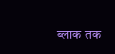ब्लाक तक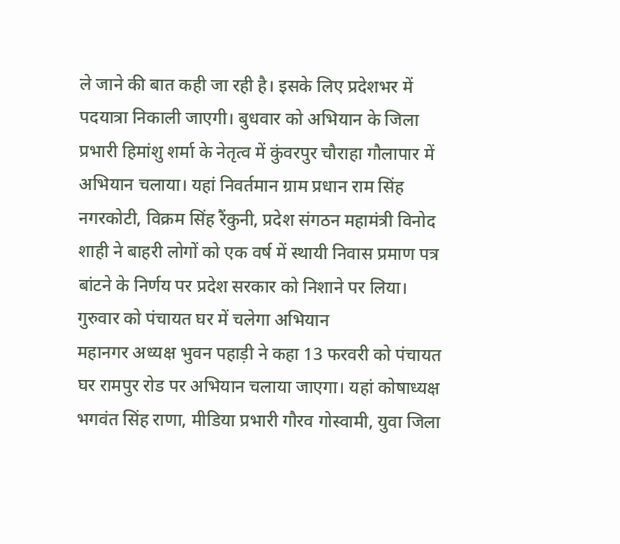ले जाने की बात कही जा रही है। इसके लिए प्रदेशभर में पदयात्रा निकाली जाएगी। बुधवार को अभियान के जिला प्रभारी हिमांशु शर्मा के नेतृत्व में कुंवरपुर चौराहा गौलापार में अभियान चलाया। यहां निवर्तमान ग्राम प्रधान राम सिंह नगरकोटी, विक्रम सिंह रैंकुनी, प्रदेश संगठन महामंत्री विनोद शाही ने बाहरी लोगों को एक वर्ष में स्थायी निवास प्रमाण पत्र बांटने के निर्णय पर प्रदेश सरकार को निशाने पर लिया।
गुरुवार को पंचायत घर में चलेगा अभियान
महानगर अध्यक्ष भुवन पहाड़ी ने कहा 13 फरवरी को पंचायत घर रामपुर रोड पर अभियान चलाया जाएगा। यहां कोषाध्यक्ष भगवंत सिंह राणा, मीडिया प्रभारी गौरव गोस्वामी, युवा जिला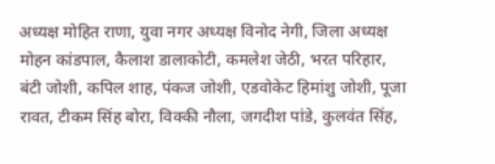अध्यक्ष मोहित राणा, युवा नगर अध्यक्ष विनोद नेगी, जिला अध्यक्ष मोहन कांडपाल, कैलाश डालाकोटी, कमलेश जेठी, भरत परिहार, बंटी जोशी, कपिल शाह, पंकज जोशी, एडवोकेट हिमांशु जोशी, पूजा रावत, टीकम सिंह बोरा, विक्की नौला, जगदीश पांडे, कुलवंत सिंह,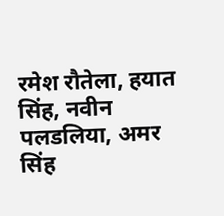रमेश रौतेला, हयात सिंह, नवीन पलडलिया, अमर सिंह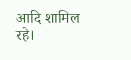आदि शामिल रहे।